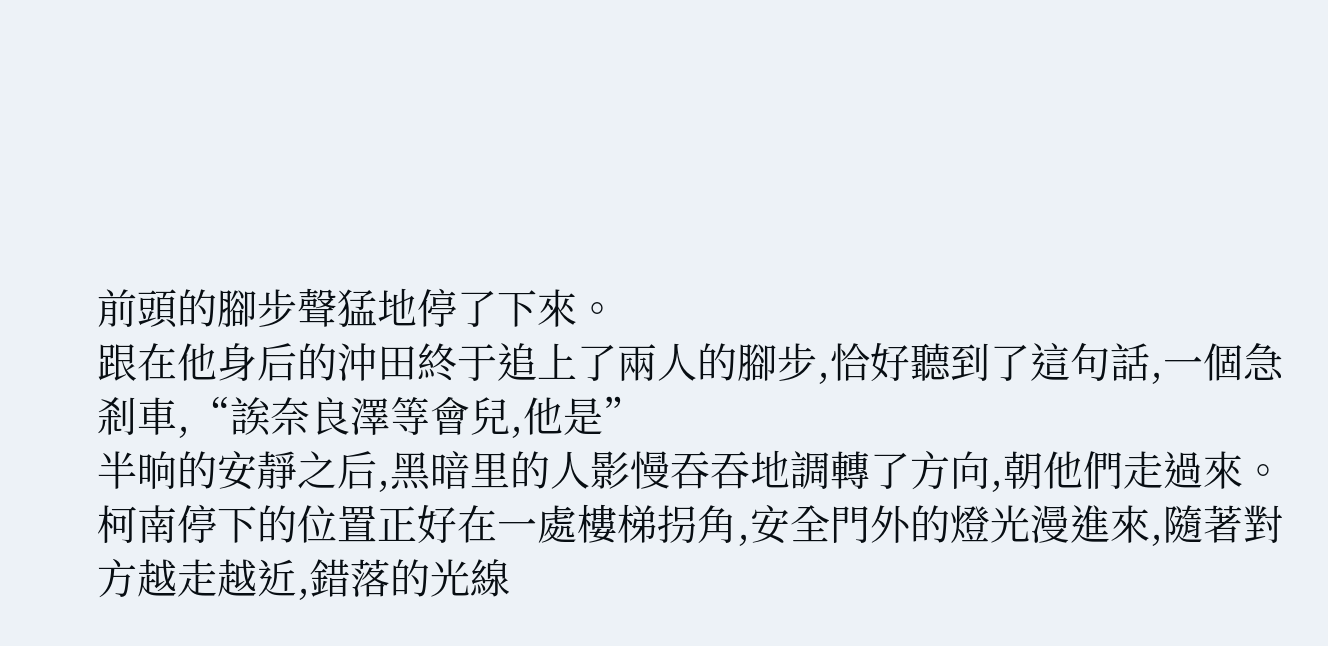前頭的腳步聲猛地停了下來。
跟在他身后的沖田終于追上了兩人的腳步,恰好聽到了這句話,一個急剎車,“誒奈良澤等會兒,他是”
半晌的安靜之后,黑暗里的人影慢吞吞地調轉了方向,朝他們走過來。
柯南停下的位置正好在一處樓梯拐角,安全門外的燈光漫進來,隨著對方越走越近,錯落的光線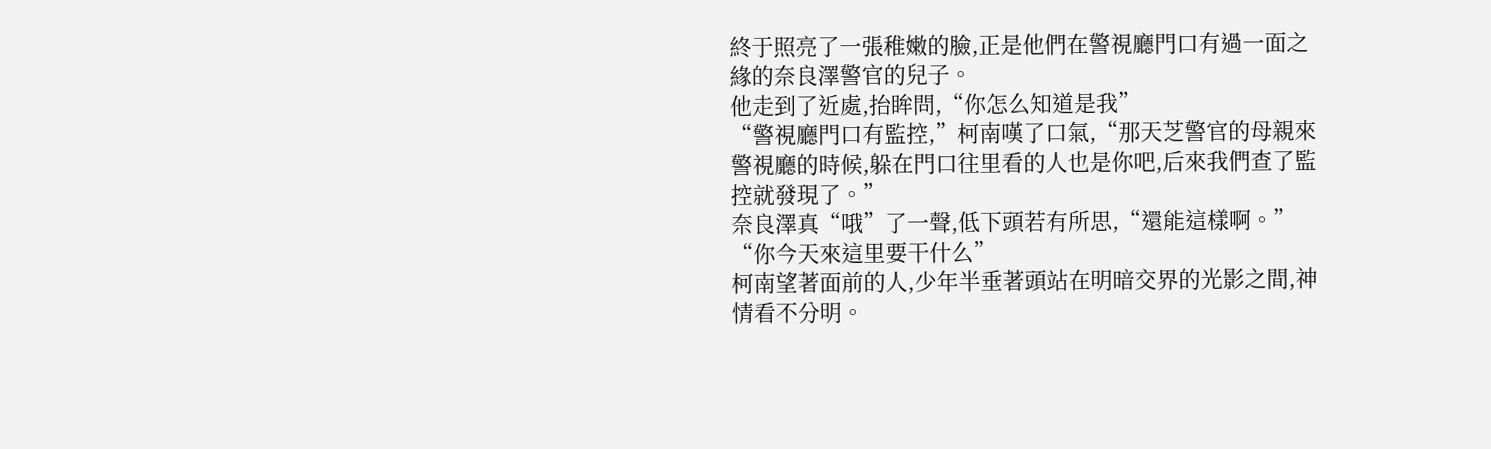終于照亮了一張稚嫩的臉,正是他們在警視廳門口有過一面之緣的奈良澤警官的兒子。
他走到了近處,抬眸問,“你怎么知道是我”
“警視廳門口有監控,”柯南嘆了口氣,“那天芝警官的母親來警視廳的時候,躲在門口往里看的人也是你吧,后來我們查了監控就發現了。”
奈良澤真“哦”了一聲,低下頭若有所思,“還能這樣啊。”
“你今天來這里要干什么”
柯南望著面前的人,少年半垂著頭站在明暗交界的光影之間,神情看不分明。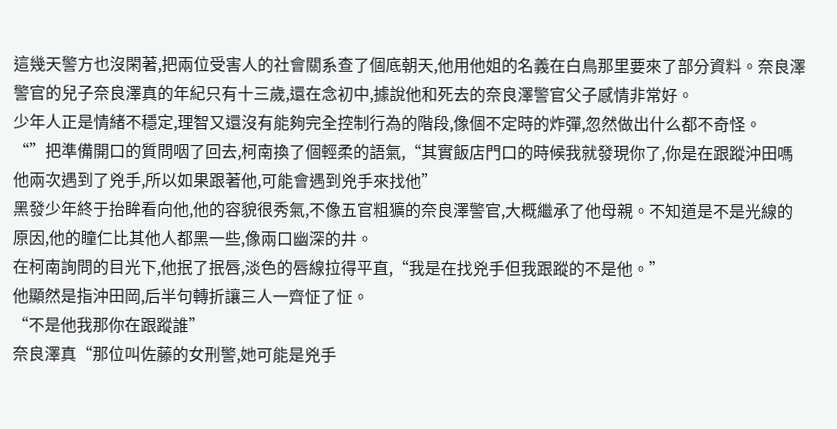這幾天警方也沒閑著,把兩位受害人的社會關系查了個底朝天,他用他姐的名義在白鳥那里要來了部分資料。奈良澤警官的兒子奈良澤真的年紀只有十三歲,還在念初中,據說他和死去的奈良澤警官父子感情非常好。
少年人正是情緒不穩定,理智又還沒有能夠完全控制行為的階段,像個不定時的炸彈,忽然做出什么都不奇怪。
“”把準備開口的質問咽了回去,柯南換了個輕柔的語氣,“其實飯店門口的時候我就發現你了,你是在跟蹤沖田嗎他兩次遇到了兇手,所以如果跟著他,可能會遇到兇手來找他”
黑發少年終于抬眸看向他,他的容貌很秀氣,不像五官粗獷的奈良澤警官,大概繼承了他母親。不知道是不是光線的原因,他的瞳仁比其他人都黑一些,像兩口幽深的井。
在柯南詢問的目光下,他抿了抿唇,淡色的唇線拉得平直,“我是在找兇手但我跟蹤的不是他。”
他顯然是指沖田岡,后半句轉折讓三人一齊怔了怔。
“不是他我那你在跟蹤誰”
奈良澤真“那位叫佐藤的女刑警,她可能是兇手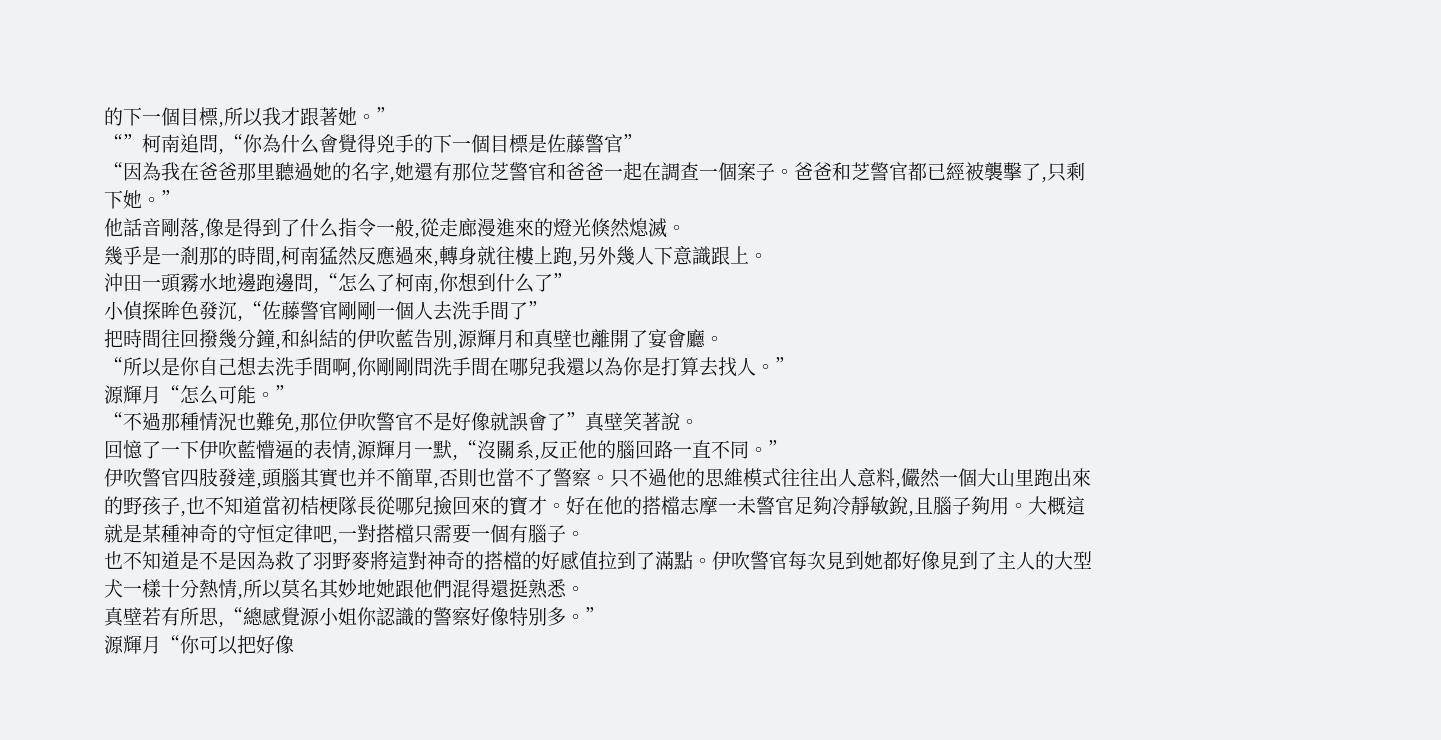的下一個目標,所以我才跟著她。”
“”柯南追問,“你為什么會覺得兇手的下一個目標是佐藤警官”
“因為我在爸爸那里聽過她的名字,她還有那位芝警官和爸爸一起在調查一個案子。爸爸和芝警官都已經被襲擊了,只剩下她。”
他話音剛落,像是得到了什么指令一般,從走廊漫進來的燈光倏然熄滅。
幾乎是一剎那的時間,柯南猛然反應過來,轉身就往樓上跑,另外幾人下意識跟上。
沖田一頭霧水地邊跑邊問,“怎么了柯南,你想到什么了”
小偵探眸色發沉,“佐藤警官剛剛一個人去洗手間了”
把時間往回撥幾分鐘,和糾結的伊吹藍告別,源輝月和真壁也離開了宴會廳。
“所以是你自己想去洗手間啊,你剛剛問洗手間在哪兒我還以為你是打算去找人。”
源輝月“怎么可能。”
“不過那種情況也難免,那位伊吹警官不是好像就誤會了”真壁笑著說。
回憶了一下伊吹藍懵逼的表情,源輝月一默,“沒關系,反正他的腦回路一直不同。”
伊吹警官四肢發達,頭腦其實也并不簡單,否則也當不了警察。只不過他的思維模式往往出人意料,儼然一個大山里跑出來的野孩子,也不知道當初桔梗隊長從哪兒撿回來的寶才。好在他的搭檔志摩一未警官足夠冷靜敏銳,且腦子夠用。大概這就是某種神奇的守恒定律吧,一對搭檔只需要一個有腦子。
也不知道是不是因為救了羽野麥將這對神奇的搭檔的好感值拉到了滿點。伊吹警官每次見到她都好像見到了主人的大型犬一樣十分熱情,所以莫名其妙地她跟他們混得還挺熟悉。
真壁若有所思,“總感覺源小姐你認識的警察好像特別多。”
源輝月“你可以把好像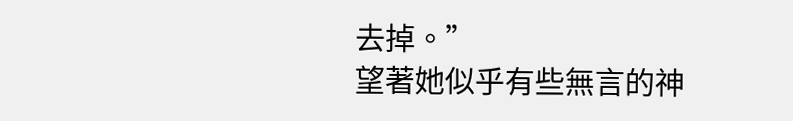去掉。”
望著她似乎有些無言的神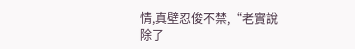情,真壁忍俊不禁,“老實說除了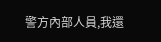警方內部人員,我還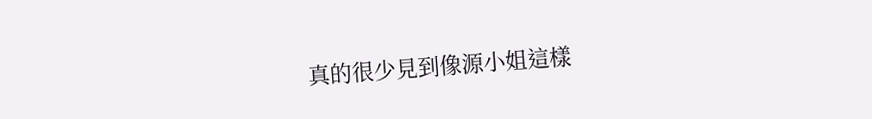真的很少見到像源小姐這樣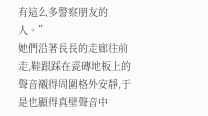有這么多警察朋友的人。”
她們沿著長長的走廊往前走,鞋跟踩在瓷磚地板上的聲音襯得周圍格外安靜,于是也顯得真壁聲音中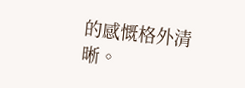的感慨格外清晰。